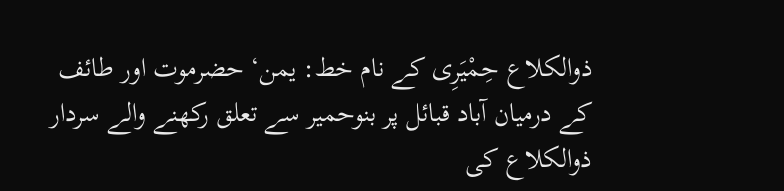ذوالکلاع حِمْیَرِی کے نام خط: یمن‘ حضرموت اور طائف کے درمیان آباد قبائل پر بنوحمیر سے تعلق رکھنے والے سردار ذوالکلاع کی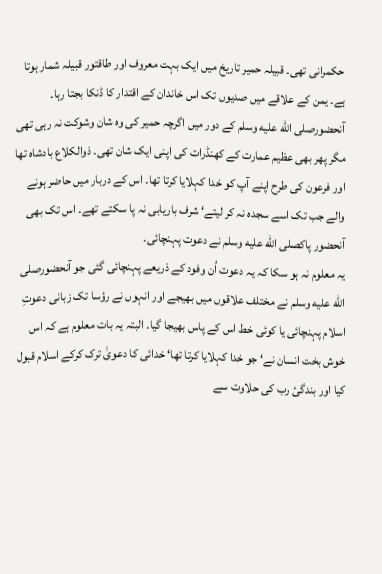حکمرانی تھی۔ قبیلہ حمیر تاریخ میں ایک بہت معروف اور طاقتور قبیلہ شمار ہوتا ہے۔ یمن کے علاقے میں صدیوں تک اس خاندان کے اقتدار کا ڈنکا بجتا رہا۔ آنحضورصلى الله عليه وسلم کے دور میں اگرچہ حمیر کی وہ شان وشوکت نہ رہی تھی مگر پھر بھی عظیم عمارت کے کھنڈرات کی اپنی ایک شان تھی۔ ذوالکلاع بادشاہ تھا اور فرعون کی طرح اپنے آپ کو خدا کہلایا کرتا تھا۔ اس کے دربار میں حاضر ہونے والے جب تک اسے سجدہ نہ کر لیتے‘ شرف باریابی نہ پا سکتے تھے۔ اس تک بھی آنحضور پاکصلى الله عليه وسلم نے دعوت پہنچائی۔
یہ معلوم نہ ہو سکا کہ یہ دعوت اُن وفود کے ذریعے پہنچائی گئی جو آنحضورصلى الله عليه وسلم نے مختلف علاقوں میں بھیجے اور انہوں نے رؤسا تک زبانی دعوتِ اسلام پہنچائی یا کوئی خط اس کے پاس بھیجا گیا۔ البتہ یہ بات معلوم ہے کہ اس خوش بخت انسان نے‘ جو خدا کہلایا کرتا تھا‘ خدائی کا دعویٰ ترک کرکے اسلام قبول کیا اور بندگیٔ رب کی حلاوت سے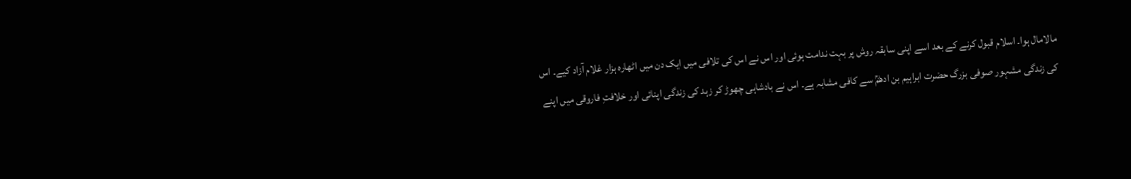مالامال ہوا۔ اسلام قبول کرنے کے بعد اسے اپنی سابقہ روش پر بہت ندامت ہوئی اور اس نے اس کی تلافی میں ایک دن میں اٹھارہ ہزار غلام آزاد کیے۔ اس کی زندگی مشہور صوفی بزرگ حضرت ابراہیم بن ادھمؒ سے کافی مشابہ ہے۔ اس نے بادشاہی چھوڑ کر زہد کی زندگی اپنائی اور خلافتِ فاروقی میں اپنے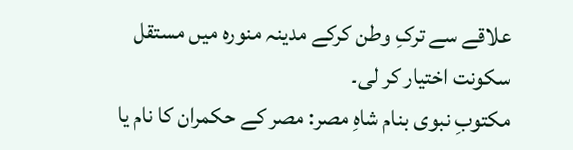علاقے سے ترکِ وطن کرکے مدینہ منورہ میں مستقل سکونت اختیار کر لی۔
مکتوبِ نبوی بنام شاہِ مصر: مصر کے حکمران کا نام یا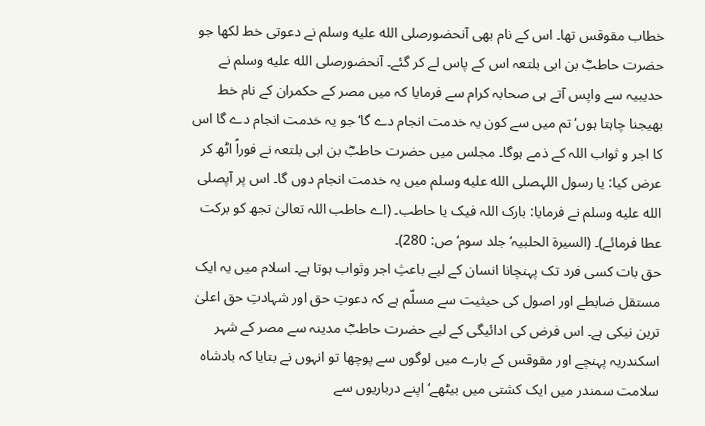خطاب مقوقس تھا۔ اس کے نام بھی آنحضورصلى الله عليه وسلم نے دعوتی خط لکھا جو حضرت حاطبؓ بن ابی بلتعہ اس کے پاس لے کر گئے۔ آنحضورصلى الله عليه وسلم نے حدیبیہ سے واپس آتے ہی صحابہ کرام سے فرمایا کہ میں مصر کے حکمران کے نام خط بھیجنا چاہتا ہوں‘ تم میں سے کون یہ خدمت انجام دے گا‘ جو یہ خدمت انجام دے گا اس کا اجر و ثواب اللہ کے ذمے ہوگا۔ مجلس میں حضرت حاطبؓ بن ابی بلتعہ نے فوراً اٹھ کر عرض کیا: یا رسول اللہصلى الله عليه وسلم میں یہ خدمت انجام دوں گا۔ اس پر آپصلى الله عليه وسلم نے فرمایا: بارک اللہ فیک یا حاطب۔ (اے حاطب اللہ تعالیٰ تجھ کو برکت عطا فرمائے)۔ (السیرۃ الحلبیہ‘ جلد سوم‘ ص: 280)۔
حق بات کسی فرد تک پہنچانا انسان کے لیے باعثِ اجر وثواب ہوتا ہے۔ اسلام میں یہ ایک مستقل ضابطے اور اصول کی حیثیت سے مسلّم ہے کہ دعوتِ حق اور شہادتِ حق اعلیٰ ترین نیکی ہے۔ اس فرض کی ادائیگی کے لیے حضرت حاطبؓ مدینہ سے مصر کے شہر اسکندریہ پہنچے اور مقوقس کے بارے میں لوگوں سے پوچھا تو انہوں نے بتایا کہ بادشاہ سلامت سمندر میں ایک کشتی میں بیٹھے‘ اپنے درباریوں سے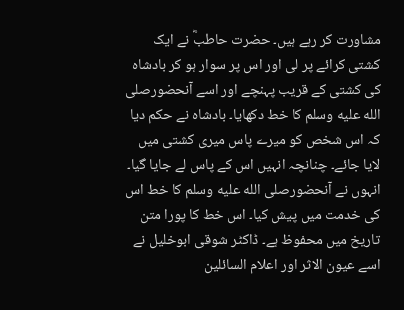مشاورت کر رہے ہیں۔ حضرت حاطبؓ نے ایک کشتی کرائے پر لی اور اس پر سوار ہو کر بادشاہ کی کشتی کے قریب پہنچے اور اسے آنحضورصلى الله عليه وسلم کا خط دکھایا۔ بادشاہ نے حکم دیا کہ اس شخص کو میرے پاس میری کشتی میں لایا جائے۔ چنانچہ انہیں اس کے پاس لے جایا گیا۔ انہوں نے آنحضورصلى الله عليه وسلم کا خط اس کی خدمت میں پیش کیا۔ اس خط کا پورا متن تاریخ میں محفوظ ہے۔ ڈاکٹر شوقی ابوخلیل نے اسے عیون الاثر اور اعلام السائلین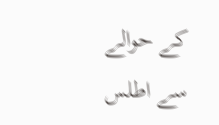کے حوالے سے اطلس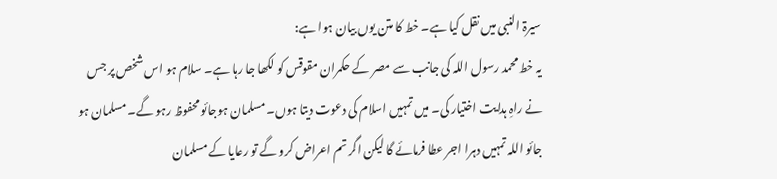سیرۃ النبی میں نقل کیا ہے۔ خط کا متن یوں بیان ہوا ہے:
یہ خط محمد رسول اللہ کی جانب سے مصر کے حکمران مقوقس کو لکھا جا رہا ہے۔ سلام ہو اس شخص پر جس نے راہِ ہدایت اختیار کی۔ میں تمہیں اسلام کی دعوت دیتا ہوں۔ مسلمان ہوجائو محفوظ رہو گے۔ مسلمان ہو جائو اللہ تمہیں دہرا اجر عطا فرمائے گا لیکن اگر تم اعراض کرو گے تو رعایا کے مسلمان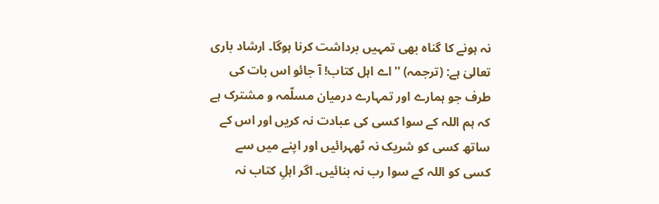نہ ہونے کا گناہ بھی تمہیں برداشت کرنا ہوگا۔ ارشاد باری تعالیٰ ہے: (ترجمہ) ''اے اہل کتاب! آ جائو اس بات کی طرف جو ہمارے اور تمہارے درمیان مسلّمہ و مشترک ہے کہ ہم اللہ کے سوا کسی کی عبادت نہ کریں اور اس کے ساتھ کسی کو شریک نہ ٹھہرائیں اور اپنے میں سے کسی کو اللہ کے سوا رب نہ بنائیں۔ اگر اہلِ کتاب نہ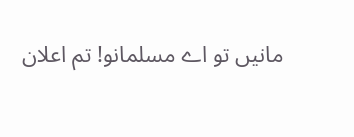مانیں تو اے مسلمانو! تم اعلان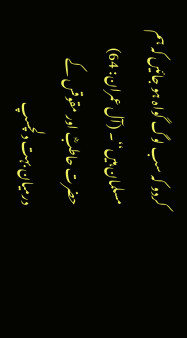کردو کہ سب لوگ گواہ ہو جائیں کہ ہم مسلمان ہیں‘‘۔ (آل عمران: 64)
حضرت حاطبؓ اور مقوقس کے درمیان بہت دلچسپ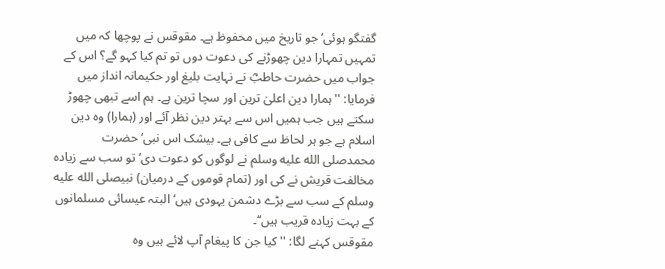گفتگو ہوئی‘ جو تاریخ میں محفوظ ہے۔ مقوقس نے پوچھا کہ میں تمہیں تمہارا دین چھوڑنے کی دعوت دوں تو تم کیا کہو گے؟ اس کے جواب میں حضرت حاطبؓ نے نہایت بلیغ اور حکیمانہ انداز میں فرمایا: ''ہمارا دین اعلیٰ ترین اور سچا ترین ہے۔ ہم اسے تبھی چھوڑ سکتے ہیں جب ہمیں اس سے بہتر دین نظر آئے اور (ہمارا) وہ دین اسلام ہے جو ہر لحاظ سے کافی ہے۔ بیشک اس نبی‘ حضرت محمدصلى الله عليه وسلم نے لوگوں کو دعوت دی‘ تو سب سے زیادہ مخالفت قریش نے کی اور (تمام قوموں کے درمیان) نبیصلى الله عليه وسلم کے سب سے بڑے دشمن یہودی ہیں‘ البتہ عیسائی مسلمانوں کے بہت زیادہ قریب ہیں‘‘۔
مقوقس کہنے لگا: ''کیا جن کا پیغام آپ لائے ہیں وہ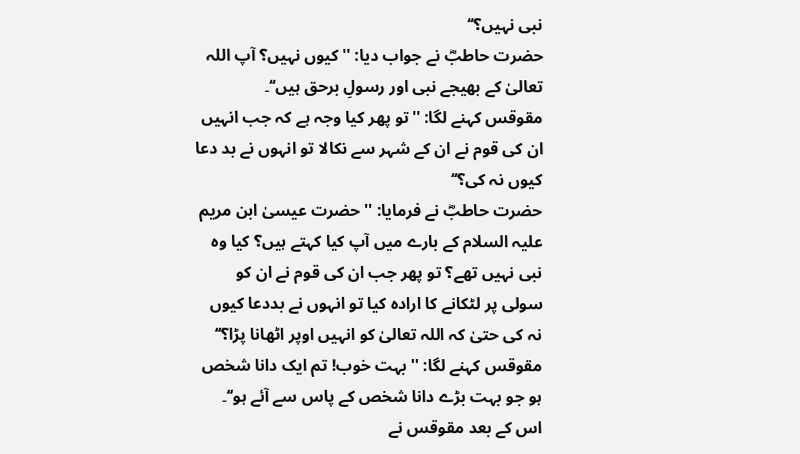نبی نہیں؟‘‘
حضرت حاطبؓ نے جواب دیا: ''کیوں نہیں؟ آپ اللہ تعالیٰ کے بھیجے نبی اور رسولِ برحق ہیں‘‘۔
مقوقس کہنے لگا: ''تو پھر کیا وجہ ہے کہ جب انہیں ان کی قوم نے ان کے شہر سے نکالا تو انہوں نے بد دعا کیوں نہ کی؟‘‘
حضرت حاطبؓ نے فرمایا: ''حضرت عیسیٰ ابن مریم علیہ السلام کے بارے میں آپ کیا کہتے ہیں؟ کیا وہ نبی نہیں تھے؟ تو پھر جب ان کی قوم نے ان کو سولی پر لٹکانے کا ارادہ کیا تو انہوں نے بددعا کیوں نہ کی حتیٰ کہ اللہ تعالیٰ کو انہیں اوپر اٹھانا پڑا؟‘‘
مقوقس کہنے لگا: ''بہت خوب! تم ایک دانا شخص ہو جو بہت بڑے دانا شخص کے پاس سے آئے ہو‘‘۔
اس کے بعد مقوقس نے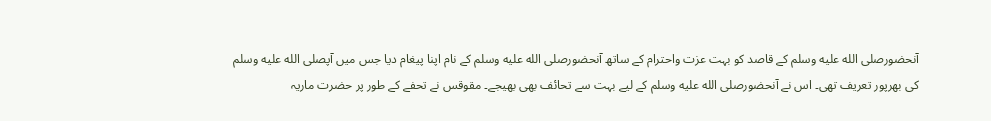آنحضورصلى الله عليه وسلم کے قاصد کو بہت عزت واحترام کے ساتھ آنحضورصلى الله عليه وسلم کے نام اپنا پیغام دیا جس میں آپصلى الله عليه وسلم کی بھرپور تعریف تھی۔ اس نے آنحضورصلى الله عليه وسلم کے لیے بہت سے تحائف بھی بھیجے۔ مقوقس نے تحفے کے طور پر حضرت ماریہ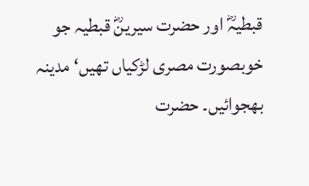قبطیہؓ اور حضرت سیرینؓ قبطیہ جو خوبصورت مصری لڑکیاں تھیں‘ مدینہ بھجوائیں۔ حضرت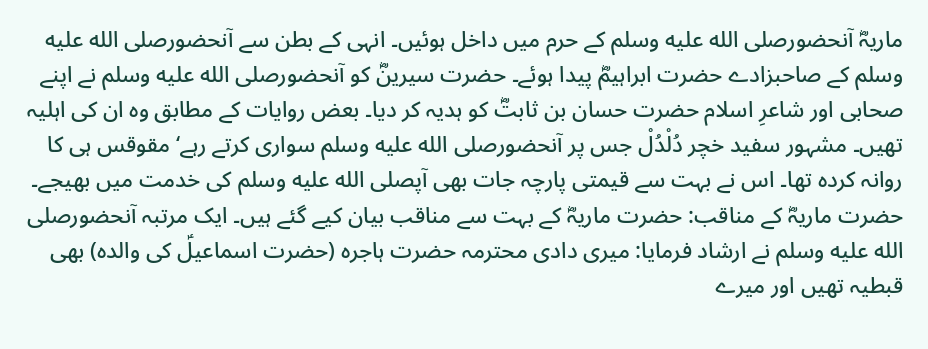ماریہؓ آنحضورصلى الله عليه وسلم کے حرم میں داخل ہوئیں۔ انہی کے بطن سے آنحضورصلى الله عليه وسلم کے صاحبزادے حضرت ابراہیمؓ پیدا ہوئے۔ حضرت سیرینؓ کو آنحضورصلى الله عليه وسلم نے اپنے صحابی اور شاعرِ اسلام حضرت حسان بن ثابتؓ کو ہدیہ کر دیا۔ بعض روایات کے مطابق وہ ان کی اہلیہ تھیں۔ مشہور سفید خچر دُلْدُلْ جس پر آنحضورصلى الله عليه وسلم سواری کرتے رہے‘ مقوقس ہی کا روانہ کردہ تھا۔ اس نے بہت سے قیمتی پارچہ جات بھی آپصلى الله عليه وسلم کی خدمت میں بھیجے۔
حضرت ماریہؓ کے مناقب: حضرت ماریہؓ کے بہت سے مناقب بیان کیے گئے ہیں۔ ایک مرتبہ آنحضورصلى الله عليه وسلم نے ارشاد فرمایا: میری دادی محترمہ حضرت ہاجرہ (حضرت اسماعیلؑ کی والدہ) بھی قبطیہ تھیں اور میرے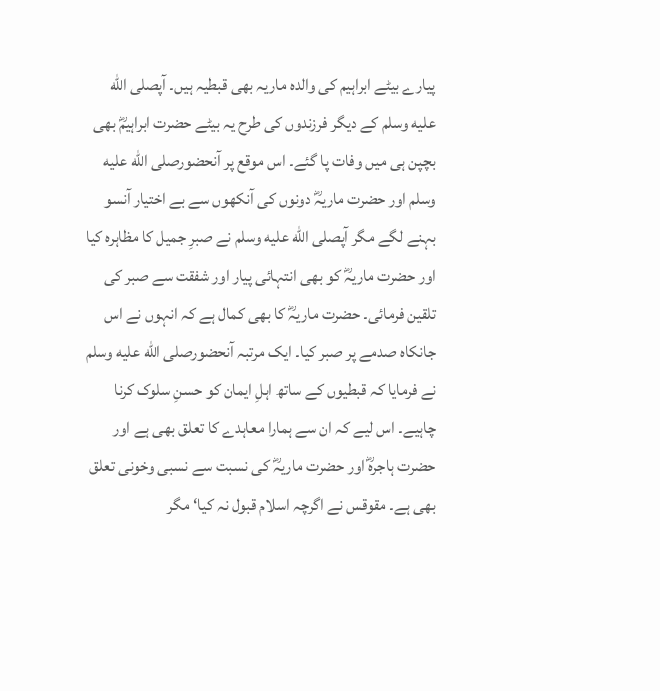پیارے بیٹے ابراہیم کی والدہ ماریہ بھی قبطیہ ہیں۔ آپصلى الله عليه وسلم کے دیگر فرزندوں کی طرح یہ بیٹے حضرت ابراہیمؓ بھی بچپن ہی میں وفات پا گئے۔ اس موقع پر آنحضورصلى الله عليه وسلم اور حضرت ماریہؓ دونوں کی آنکھوں سے بے اختیار آنسو بہنے لگے مگر آپصلى الله عليه وسلم نے صبرِ جمیل کا مظاہرہ کیا اور حضرت ماریہؓ کو بھی انتہائی پیار اور شفقت سے صبر کی تلقین فرمائی۔ حضرت ماریہؓ کا بھی کمال ہے کہ انہوں نے اس جانکاہ صدمے پر صبر کیا۔ ایک مرتبہ آنحضورصلى الله عليه وسلم نے فرمایا کہ قبطیوں کے ساتھ اہلِ ایمان کو حسنِ سلوک کرنا چاہیے۔ اس لیے کہ ان سے ہمارا معاہدے کا تعلق بھی ہے اور حضرت ہاجرہؓ اور حضرت ماریہؓ کی نسبت سے نسبی وخونی تعلق بھی ہے۔ مقوقس نے اگرچہ اسلام قبول نہ کیا‘ مگر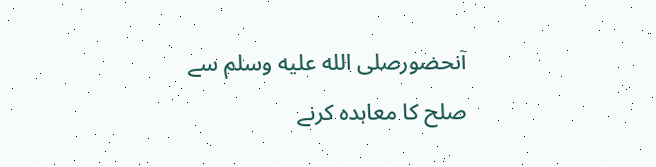آنحضورصلى الله عليه وسلم سے صلح کا معاہدہ کرنے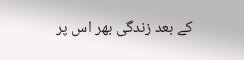کے بعد زندگی بھر اس پر